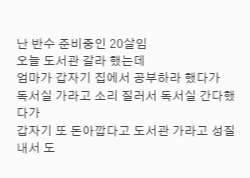난 반수 준비중인 20살임
오늘 도서관 갈라 했는데
엄마가 갑자기 집에서 공부하라 했다가
독서실 가라고 소리 질러서 독서실 간다했다가
갑자기 또 돈아깝다고 도서관 가라고 성질내서 도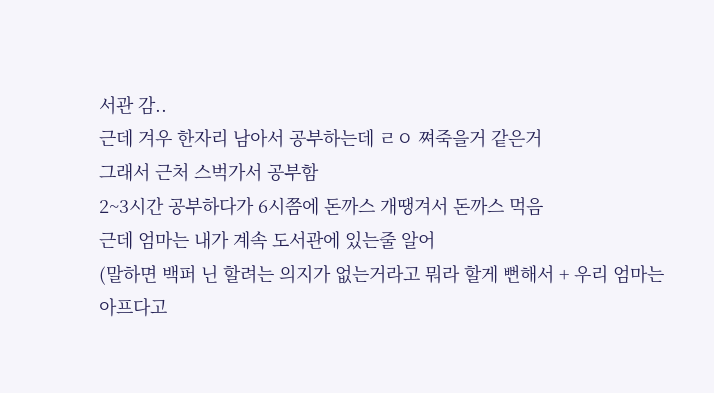서관 감..
근데 겨우 한자리 남아서 공부하는데 ㄹㅇ 쪄죽을거 같은거
그래서 근처 스벅가서 공부함
2~3시간 공부하다가 6시쯤에 돈까스 개땡겨서 돈까스 먹음
근데 엄마는 내가 계속 도서관에 있는줄 알어
(말하면 백퍼 닌 할려는 의지가 없는거라고 뭐라 할게 뻔해서 + 우리 엄마는 아프다고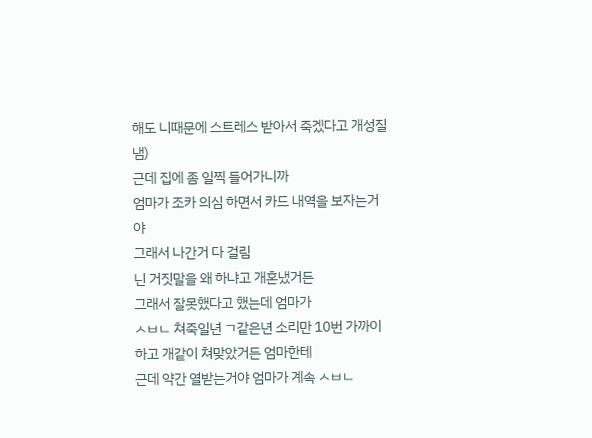해도 니때문에 스트레스 받아서 죽겠다고 개성질냄)
근데 집에 좀 일찍 들어가니까
엄마가 조카 의심 하면서 카드 내역을 보자는거야
그래서 나간거 다 걸림
닌 거짓말을 왜 하냐고 개혼냈거든
그래서 잘못했다고 했는데 엄마가
ㅅㅂㄴ 쳐죽일년 ㄱ같은년 소리만 10번 가까이 하고 개같이 쳐맞았거든 엄마한테
근데 약간 열받는거야 엄마가 계속 ㅅㅂㄴ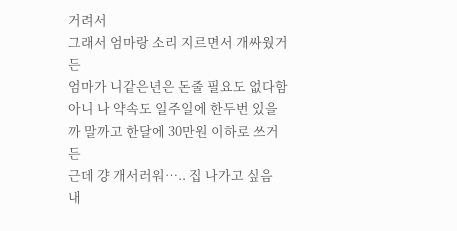거려서
그래서 엄마랑 소리 지르면서 개싸웠거든
엄마가 니같은년은 돈줄 필요도 없다함
아니 나 약속도 일주일에 한두번 있을까 말까고 한달에 30만원 이하로 쓰거든
근데 걍 개서러워….. 집 나가고 싶음
내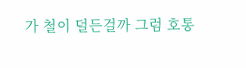가 철이 덜든걸까 그럼 호통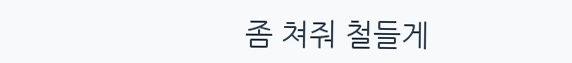좀 쳐줘 철들게